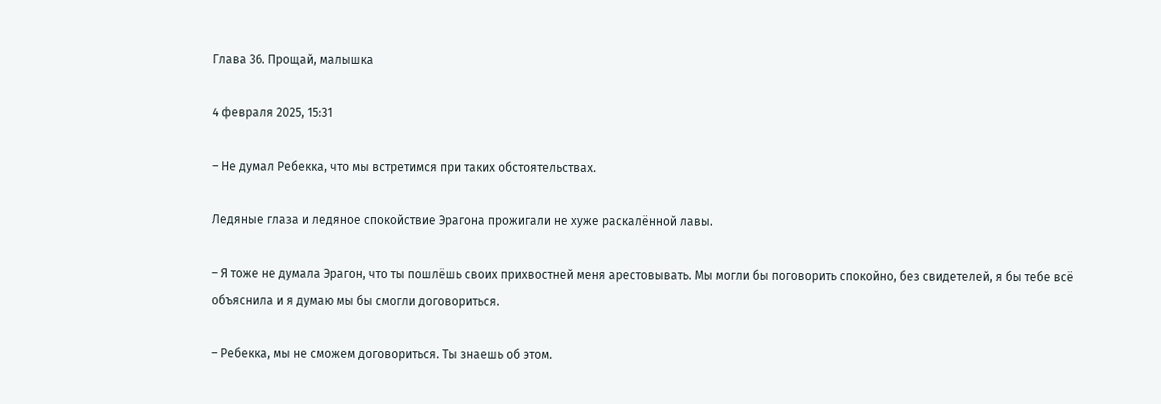Глава 36. Прощай, малышка

4 февраля 2025, 15:31

– Не думал Ребекка, что мы встретимся при таких обстоятельствах.

Ледяные глаза и ледяное спокойствие Эрагона прожигали не хуже раскалённой лавы.

– Я тоже не думала Эрагон, что ты пошлёшь своих прихвостней меня арестовывать. Мы могли бы поговорить спокойно, без свидетелей, я бы тебе всё объяснила и я думаю мы бы смогли договориться.

– Ребекка, мы не сможем договориться. Ты знаешь об этом.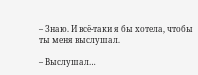– Знаю. И всё-таки я бы хотела, чтобы ты меня выслушал.

– Выслушал…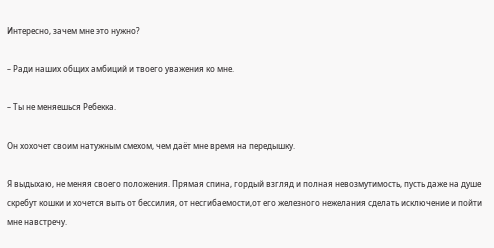Интересно, зачем мне это нужно?

– Ради наших общих амбиций и твоего уважения ко мне.

– Ты не меняешься Ребекка.

Он хохочет своим натужным смехом, чем даёт мне время на передышку.

Я выдыхаю, не меняя своего положения. Прямая спина, гордый взгляд и полная невозмутимость, пусть даже на душе скребут кошки и хочется выть от бессилия, от несгибаемости,от его железного нежелания сделать исключение и пойти мне навстречу.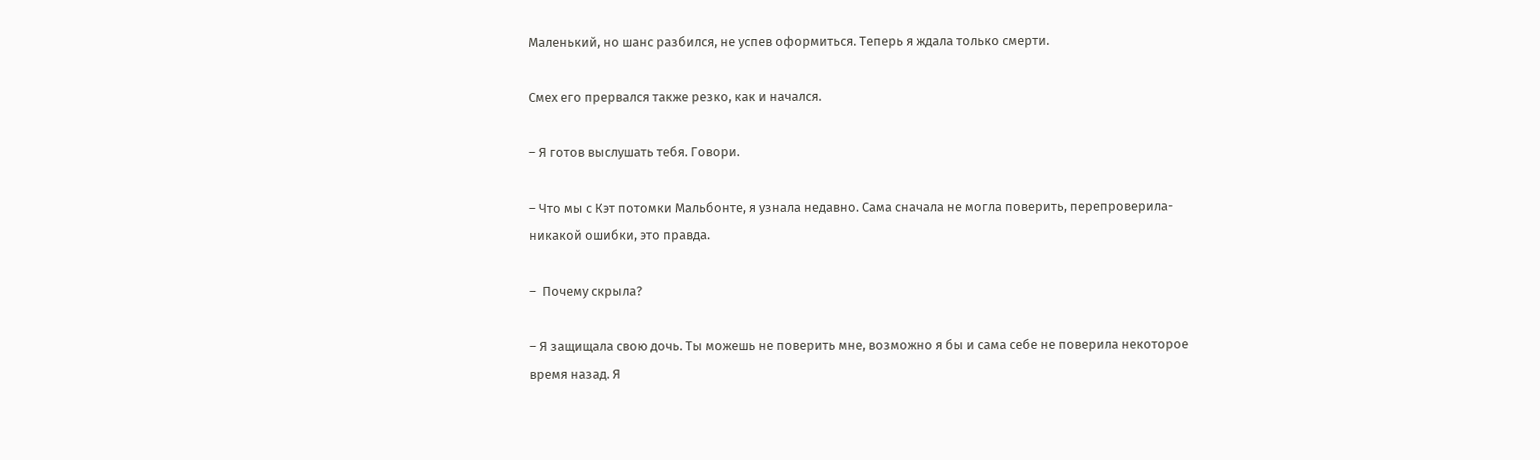Маленький, но шанс разбился, не успев оформиться. Теперь я ждала только смерти.

Смех его прервался также резко, как и начался.

– Я готов выслушать тебя. Говори.

– Что мы с Кэт потомки Мальбонте, я узнала недавно. Сама сначала не могла поверить, перепроверила-никакой ошибки, это правда.

–  Почему скрыла?

– Я защищала свою дочь. Ты можешь не поверить мне, возможно я бы и сама себе не поверила некоторое время назад. Я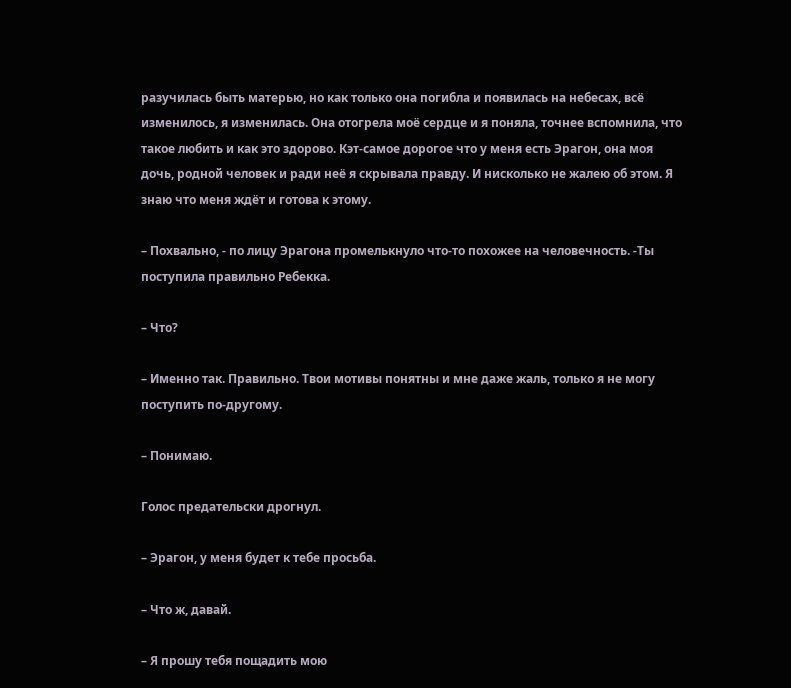разучилась быть матерью, но как только она погибла и появилась на небесах, всё изменилось, я изменилась. Она отогрела моё сердце и я поняла, точнее вспомнила, что такое любить и как это здорово. Кэт-самое дорогое что у меня есть Эрагон, она моя дочь, родной человек и ради неё я скрывала правду. И нисколько не жалею об этом. Я знаю что меня ждёт и готова к этому.

– Похвально, - по лицу Эрагона промелькнуло что-то похожее на человечность. -Ты поступила правильно Ребекка.

– Что?

– Именно так. Правильно. Твои мотивы понятны и мне даже жаль, только я не могу поступить по-другому.

– Понимаю.

Голос предательски дрогнул.

– Эрагон, у меня будет к тебе просьба.

– Что ж, давай.

– Я прошу тебя пощадить мою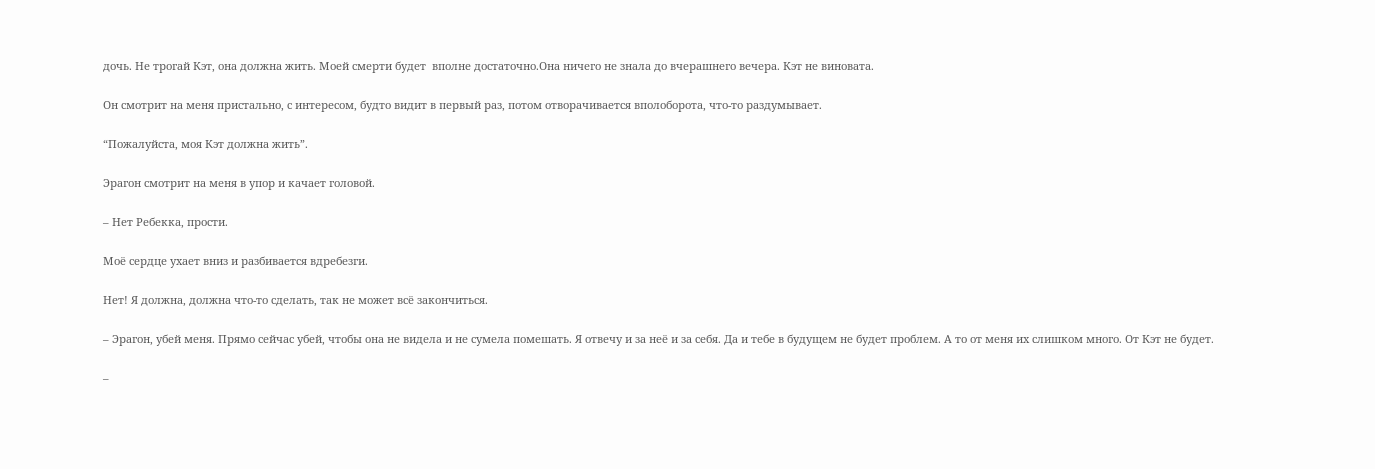дочь. Не трогай Кэт, она должна жить. Моей смерти будет  вполне достаточно.Она ничего не знала до вчерашнего вечера. Кэт не виновата.

Он смотрит на меня пристально, с интересом, будто видит в первый раз, потом отворачивается вполоборота, что-то раздумывает.

“Пожалуйста, моя Кэт должна жить”.

Эрагон смотрит на меня в упор и качает головой.

– Нет Ребекка, прости.

Моё сердце ухает вниз и разбивается вдребезги.

Нет! Я должна, должна что-то сделать, так не может всё закончиться.

– Эрагон, убей меня. Прямо сейчас убей, чтобы она не видела и не сумела помешать. Я отвечу и за неё и за себя. Да и тебе в будущем не будет проблем. А то от меня их слишком много. От Кэт не будет.

–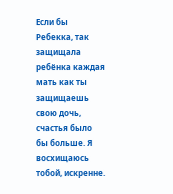Если бы Ребекка, так защищала ребёнка каждая мать как ты защищаешь свою дочь, счастья было бы больше. Я восхищаюсь тобой, искренне.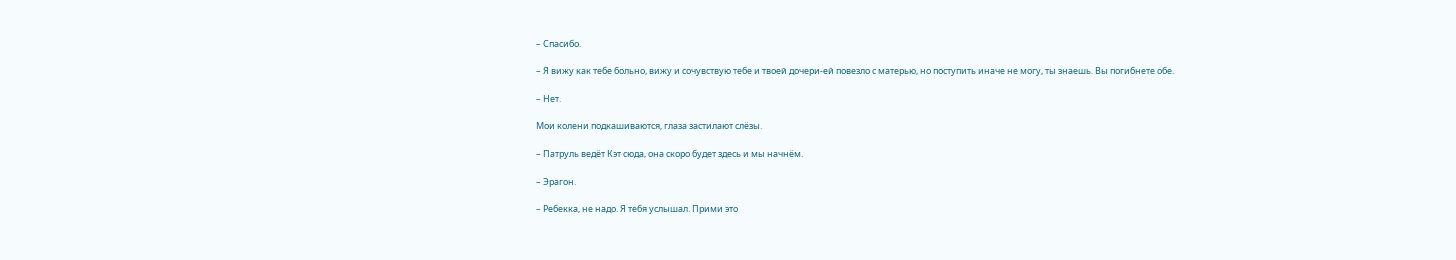– Спасибо.

– Я вижу как тебе больно, вижу и сочувствую тебе и твоей дочери-ей повезло с матерью, но поступить иначе не могу, ты знаешь. Вы погибнете обе.

– Нет.

Мои колени подкашиваются, глаза застилают слёзы.

– Патруль ведёт Кэт сюда, она скоро будет здесь и мы начнём.

– Эрагон.

– Ребекка, не надо. Я тебя услышал. Прими это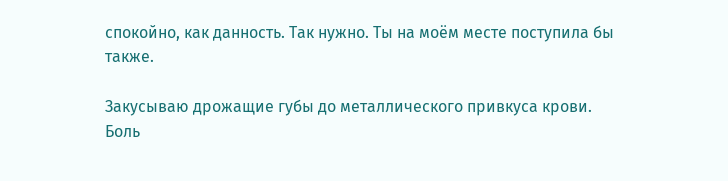спокойно, как данность. Так нужно. Ты на моём месте поступила бы также.

Закусываю дрожащие губы до металлического привкуса крови. Боль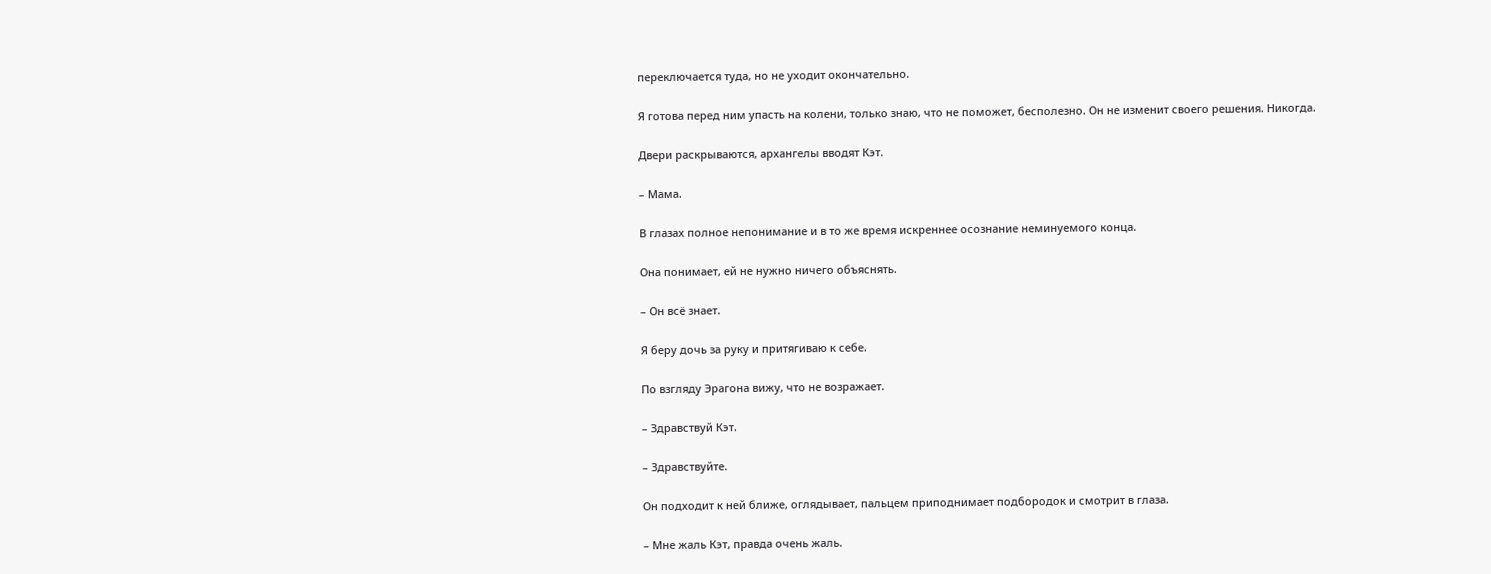переключается туда, но не уходит окончательно.

Я готова перед ним упасть на колени, только знаю, что не поможет, бесполезно. Он не изменит своего решения. Никогда.

Двери раскрываются, архангелы вводят Кэт.

– Мама.

В глазах полное непонимание и в то же время искреннее осознание неминуемого конца.

Она понимает, ей не нужно ничего объяснять.

– Он всё знает.

Я беру дочь за руку и притягиваю к себе.

По взгляду Эрагона вижу, что не возражает.

– Здравствуй Кэт.

– Здравствуйте.

Он подходит к ней ближе, оглядывает, пальцем приподнимает подбородок и смотрит в глаза.

– Мне жаль Кэт, правда очень жаль.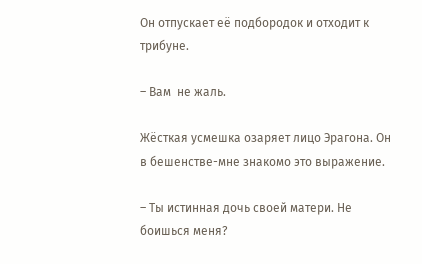Он отпускает её подбородок и отходит к трибуне.

– Вам  не жаль.

Жёсткая усмешка озаряет лицо Эрагона. Он в бешенстве-мне знакомо это выражение.

– Ты истинная дочь своей матери. Не боишься меня?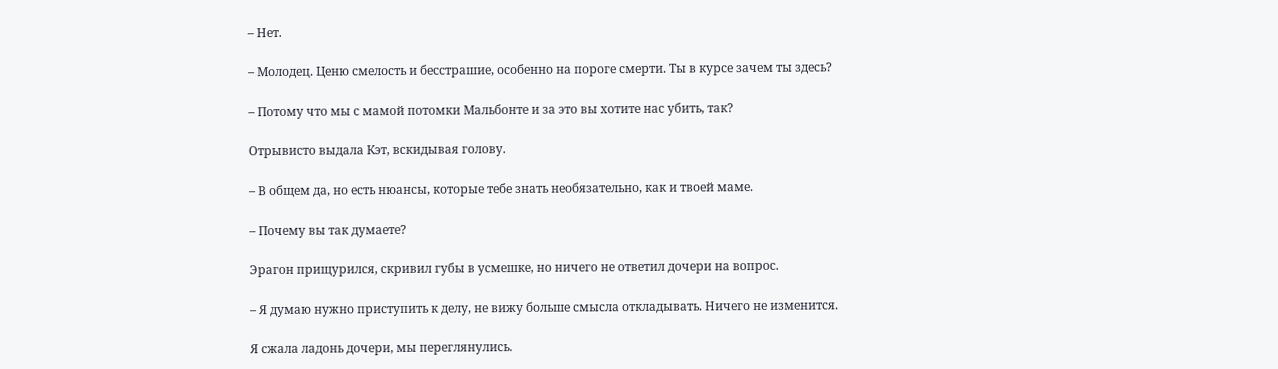– Нет.

– Молодец. Ценю смелость и бесстрашие, особенно на пороге смерти. Ты в курсе зачем ты здесь?

– Потому что мы с мамой потомки Мальбонте и за это вы хотите нас убить, так?

Отрывисто выдала Кэт, вскидывая голову.

– В общем да, но есть нюансы, которые тебе знать необязательно, как и твоей маме.

– Почему вы так думаете?

Эрагон прищурился, скривил губы в усмешке, но ничего не ответил дочери на вопрос.

– Я думаю нужно приступить к делу, не вижу больше смысла откладывать. Ничего не изменится.

Я сжала ладонь дочери, мы переглянулись.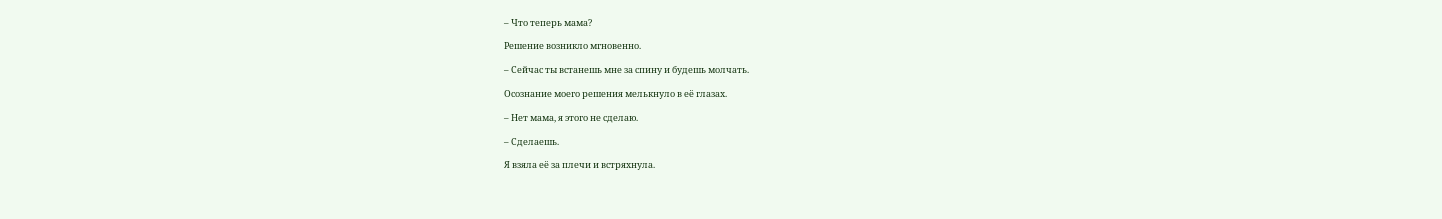– Что теперь мама?

Решение возникло мгновенно.

– Сейчас ты встанешь мне за спину и будешь молчать.

Осознание моего решения мелькнуло в её глазах.

– Нет мама, я этого не сделаю.

– Сделаешь.

Я взяла её за плечи и встряхнула.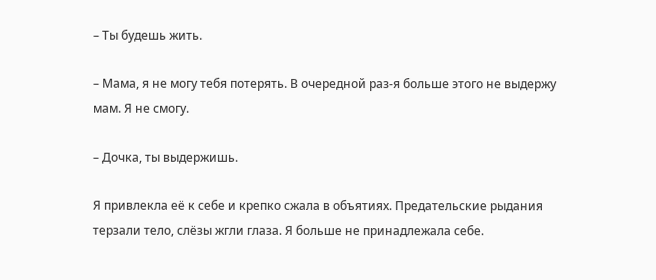– Ты будешь жить.

– Мама, я не могу тебя потерять. В очередной раз-я больше этого не выдержу мам. Я не смогу.

– Дочка, ты выдержишь.

Я привлекла её к себе и крепко сжала в объятиях. Предательские рыдания терзали тело, слёзы жгли глаза. Я больше не принадлежала себе.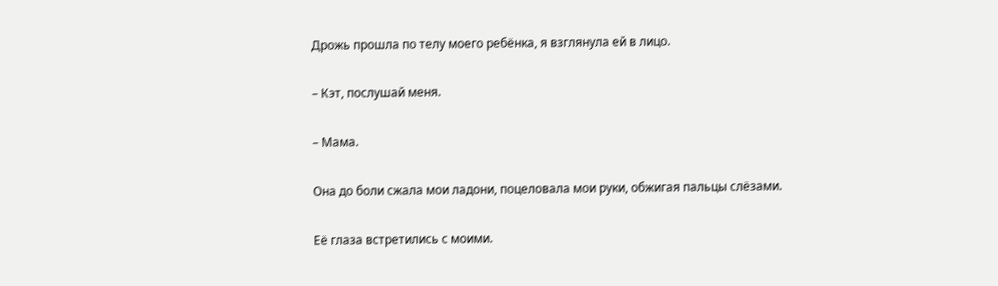Дрожь прошла по телу моего ребёнка, я взглянула ей в лицо.

– Кэт, послушай меня.

– Мама.

Она до боли сжала мои ладони, поцеловала мои руки, обжигая пальцы слёзами.

Её глаза встретились с моими.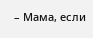– Мама, если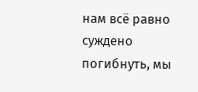нам всё равно суждено погибнуть, мы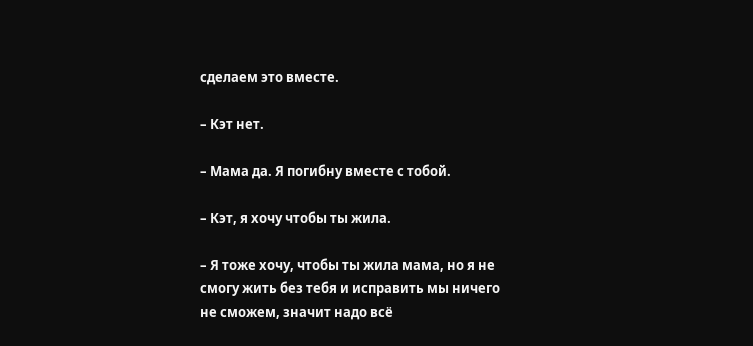сделаем это вместе.

– Кэт нет.

– Мама да. Я погибну вместе с тобой.

– Кэт, я хочу чтобы ты жила.

– Я тоже хочу, чтобы ты жила мама, но я не смогу жить без тебя и исправить мы ничего не сможем, значит надо всё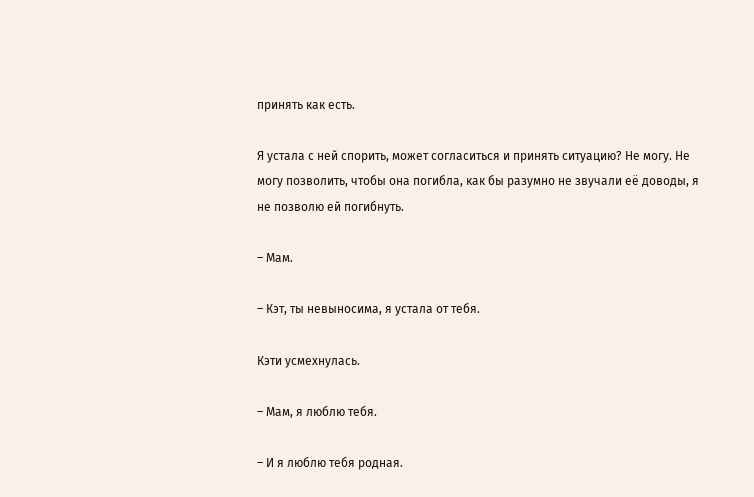принять как есть.

Я устала с ней спорить, может согласиться и принять ситуацию? Не могу. Не могу позволить, чтобы она погибла, как бы разумно не звучали её доводы, я не позволю ей погибнуть.

– Мам.

– Кэт, ты невыносима, я устала от тебя.

Кэти усмехнулась.

– Мам, я люблю тебя.

– И я люблю тебя родная.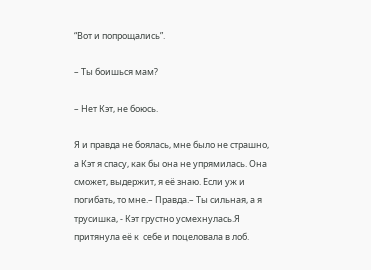“Вот и попрощались”.

– Ты боишься мам?

– Нет Кэт, не боюсь.

Я и правда не боялась, мне было не страшно, а Кэт я спасу, как бы она не упрямилась. Она сможет, выдержит, я её знаю. Если уж и погибать, то мне.– Правда.– Ты сильная, а я трусишка, - Кэт грустно усмехнулась.Я притянула её к  себе и поцеловала в лоб.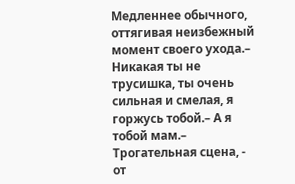Медленнее обычного, оттягивая неизбежный момент своего ухода.– Никакая ты не трусишка, ты очень сильная и смелая, я горжусь тобой.– А я тобой мам.– Трогательная сцена, - от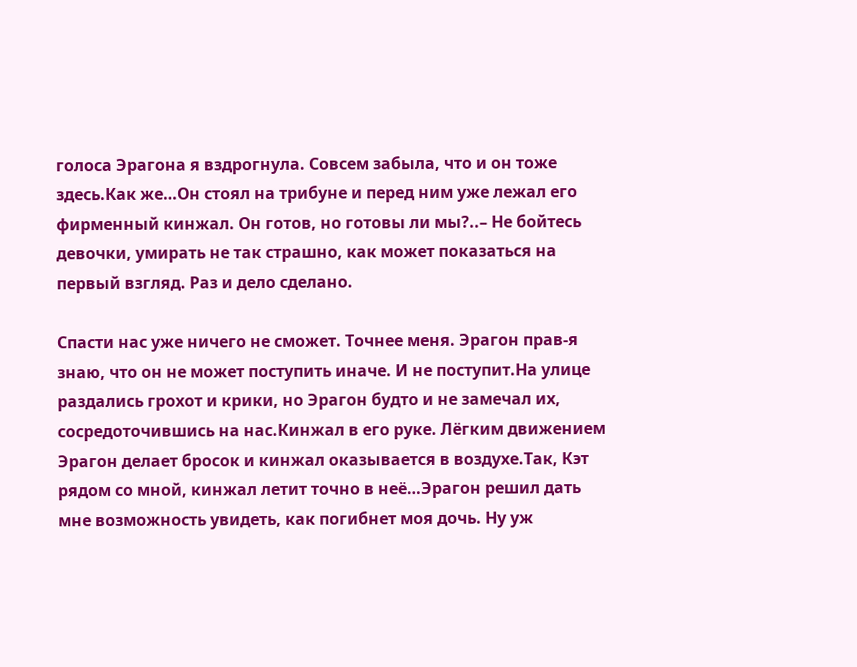голоса Эрагона я вздрогнула. Совсем забыла, что и он тоже здесь.Как же…Он стоял на трибуне и перед ним уже лежал его фирменный кинжал. Он готов, но готовы ли мы?..– Не бойтесь девочки, умирать не так страшно, как может показаться на первый взгляд. Раз и дело сделано.

Спасти нас уже ничего не сможет. Точнее меня. Эрагон прав-я знаю, что он не может поступить иначе. И не поступит.На улице раздались грохот и крики, но Эрагон будто и не замечал их, сосредоточившись на нас.Кинжал в его руке. Лёгким движением Эрагон делает бросок и кинжал оказывается в воздухе.Так, Кэт рядом со мной, кинжал летит точно в неё…Эрагон решил дать мне возможность увидеть, как погибнет моя дочь. Ну уж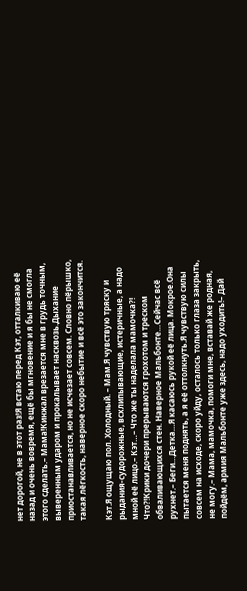нет дорогой, не в этот раз!Я встаю перед Кэт, отталкиваю её назад и очень вовремя, ещё бы мгновение и я бы не смогла этого сделать.– Мама!Кинжал врезается мне в грудь точным, выверенным ударом и прокалывает насквозь.Дыхание приостанавливается, но не исчезает совсем. Словно пёрышко, такая лёгкость, наверное скоро небытие и всё это закончится.

Кэт.Я ощущаю пол. Холодный. – Мам.Я чувствую тряску и рыдания-судорожные, всхлипывающие, истеричные, а надо мной её лицо.– Кэт…– Что же ты наделала мамочка?! Что?!Крики дочери прерываются грохотом и треском обваливающихся стен. Наверное Мальбонте…Сейчас всё рухнет.– Беги…Детка…Я касаюсь рукой её лица. Мокрое.Она пытается меня поднять, а я её оттолкнуть.Я чувствую силы совсем на исходе, скоро уйду, осталось только глаза закрыть, не могу.– Мама, мамочка, помоги мне, вставай же родная, пойдём, армия Мальбонте уже здесь, надо уходить!– Дай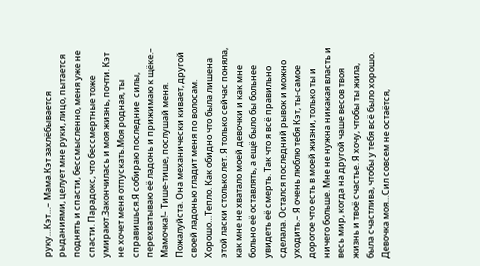руку…Кэт…– Мама.Кэт захлёбывается рыданиями, целует мне руки, лицо, пытается поднять и спасти, бессмысленно, меня уже не спасти. Парадокс, что бессмертные тоже умирают.Закончилась и моя жизнь, почти. Кэт не хочет меня отпускать.Моя родная, ты справишься.Я собираю последние  силы, перехватываю её ладонь и прижимаю к щёке.– Мамочка!– Тише-тише, послушай меня. Пожалуйста. Она механически кивает, другой своей ладонью гладит меня по волосам. Хорошо…Тепло. Как обидно что была лишена этой ласки столько лет. Я только сейчас поняла, как мне не хватало моей девочки и как мне больно её оставлять, а ещё было бы больнее увидеть её смерть. Так что я всё правильно сделала. Остался последний рывок и можно уходить.– Я очень люблю тебя Кэт, ты-самое дорогое что есть в моей жизни, только ты и ничего больше. Мне не нужна никакая власть и весь мир, когда на другой чаше весов твоя жизнь и твоё счастье. Я хочу, чтобы ты жила, была счастлива, чтобы у тебя всё было хорошо. Девочка моя…Сил совсем не остаётся,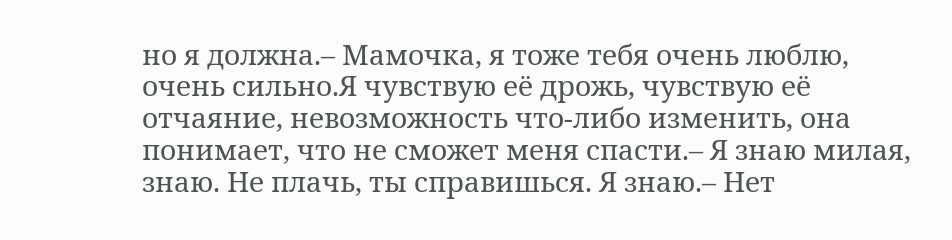но я должна.– Мамочка, я тоже тебя очень люблю, очень сильно.Я чувствую её дрожь, чувствую её отчаяние, невозможность что-либо изменить, она понимает, что не сможет меня спасти.– Я знаю милая, знаю. Не плачь, ты справишься. Я знаю.– Нет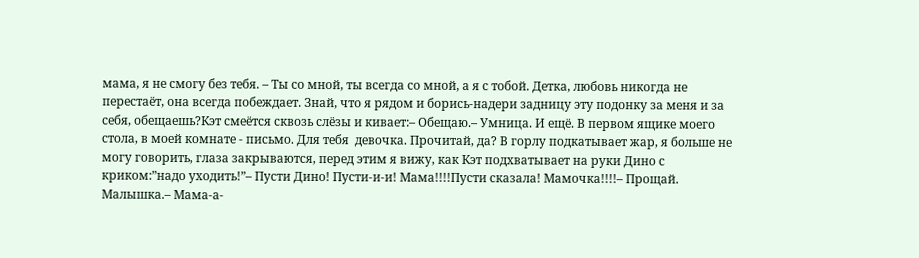мама, я не смогу без тебя. – Ты со мной, ты всегда со мной, а я с тобой. Детка, любовь никогда не перестаёт, она всегда побеждает. Знай, что я рядом и борись-надери задницу эту подонку за меня и за себя, обещаешь?Кэт смеётся сквозь слёзы и кивает:– Обещаю.– Умница. И ещё. В первом ящике моего стола, в моей комнате - письмо. Для тебя  девочка. Прочитай, да? В горлу подкатывает жар, я больше не могу говорить, глаза закрываются, перед этим я вижу, как Кэт подхватывает на руки Дино с криком:”надо уходить!”– Пусти Дино! Пусти-и-и! Мама!!!!Пусти сказала! Мамочка!!!!– Прощай. Малышка.– Мама-а-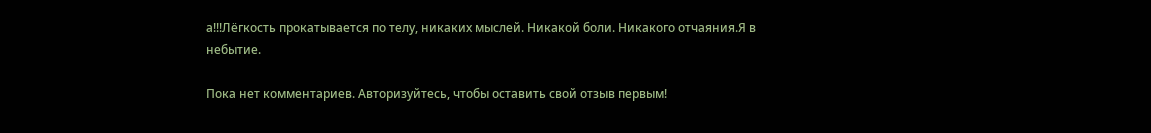а!!!Лёгкость прокатывается по телу, никаких мыслей. Никакой боли. Никакого отчаяния.Я в небытие.

Пока нет комментариев. Авторизуйтесь, чтобы оставить свой отзыв первым!